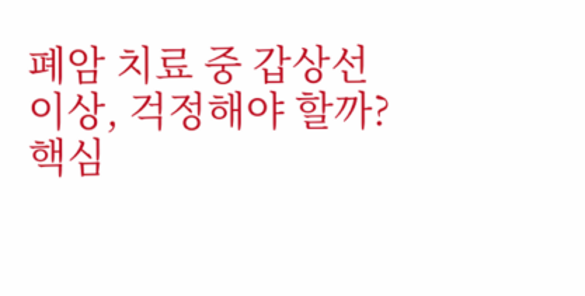폐암 치료 중 갑상선 이상, 걱정해야 할까?
핵심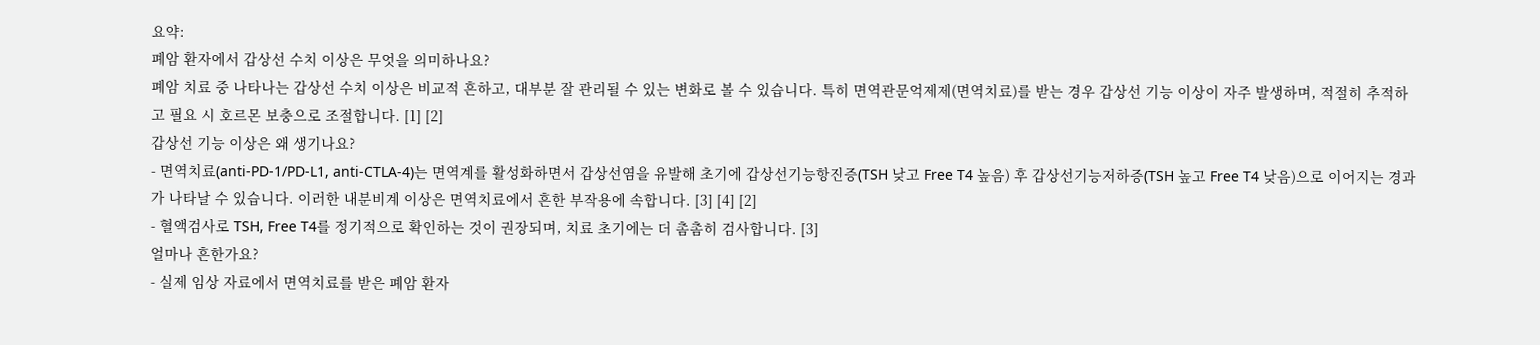요약:
폐암 환자에서 갑상선 수치 이상은 무엇을 의미하나요?
폐암 치료 중 나타나는 갑상선 수치 이상은 비교적 흔하고, 대부분 잘 관리될 수 있는 변화로 볼 수 있습니다. 특히 면역관문억제제(면역치료)를 받는 경우 갑상선 기능 이상이 자주 발생하며, 적절히 추적하고 필요 시 호르몬 보충으로 조절합니다. [1] [2]
갑상선 기능 이상은 왜 생기나요?
- 면역치료(anti‑PD‑1/PD‑L1, anti‑CTLA‑4)는 면역계를 활성화하면서 갑상선염을 유발해 초기에 갑상선기능항진증(TSH 낮고 Free T4 높음) 후 갑상선기능저하증(TSH 높고 Free T4 낮음)으로 이어지는 경과가 나타날 수 있습니다. 이러한 내분비계 이상은 면역치료에서 흔한 부작용에 속합니다. [3] [4] [2]
- 혈액검사로 TSH, Free T4를 정기적으로 확인하는 것이 권장되며, 치료 초기에는 더 촘촘히 검사합니다. [3]
얼마나 흔한가요?
- 실제 임상 자료에서 면역치료를 받은 폐암 환자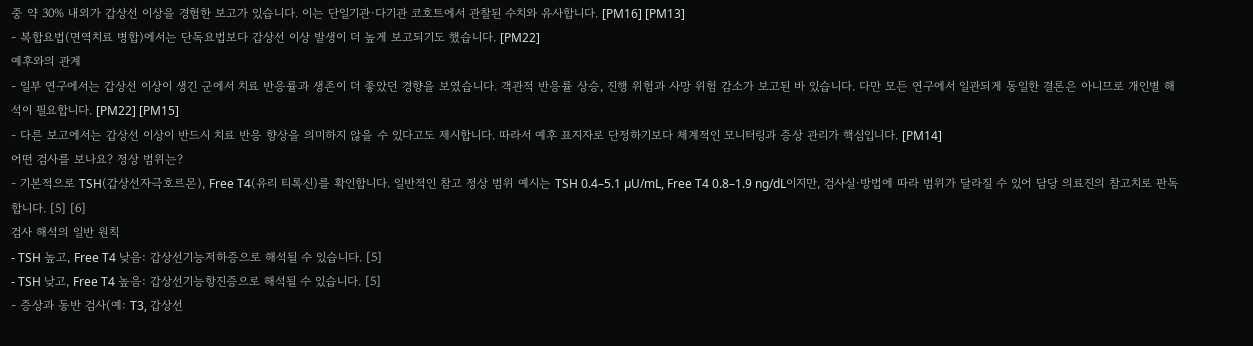중 약 30% 내외가 갑상선 이상을 경험한 보고가 있습니다. 이는 단일기관·다기관 코호트에서 관찰된 수치와 유사합니다. [PM16] [PM13]
- 복합요법(면역치료 병합)에서는 단독요법보다 갑상선 이상 발생이 더 높게 보고되기도 했습니다. [PM22]
예후와의 관계
- 일부 연구에서는 갑상선 이상이 생긴 군에서 치료 반응률과 생존이 더 좋았던 경향을 보였습니다. 객관적 반응률 상승, 진행 위험과 사망 위험 감소가 보고된 바 있습니다. 다만 모든 연구에서 일관되게 동일한 결론은 아니므로 개인별 해석이 필요합니다. [PM22] [PM15]
- 다른 보고에서는 갑상선 이상이 반드시 치료 반응 향상을 의미하지 않을 수 있다고도 제시합니다. 따라서 예후 표지자로 단정하기보다 체계적인 모니터링과 증상 관리가 핵심입니다. [PM14]
어떤 검사를 보나요? 정상 범위는?
- 기본적으로 TSH(갑상선자극호르몬), Free T4(유리 티록신)를 확인합니다. 일반적인 참고 정상 범위 예시는 TSH 0.4–5.1 µU/mL, Free T4 0.8–1.9 ng/dL이지만, 검사실·방법에 따라 범위가 달라질 수 있어 담당 의료진의 참고치로 판독합니다. [5] [6]
검사 해석의 일반 원칙
- TSH 높고, Free T4 낮음: 갑상선기능저하증으로 해석될 수 있습니다. [5]
- TSH 낮고, Free T4 높음: 갑상선기능항진증으로 해석될 수 있습니다. [5]
- 증상과 동반 검사(예: T3, 갑상선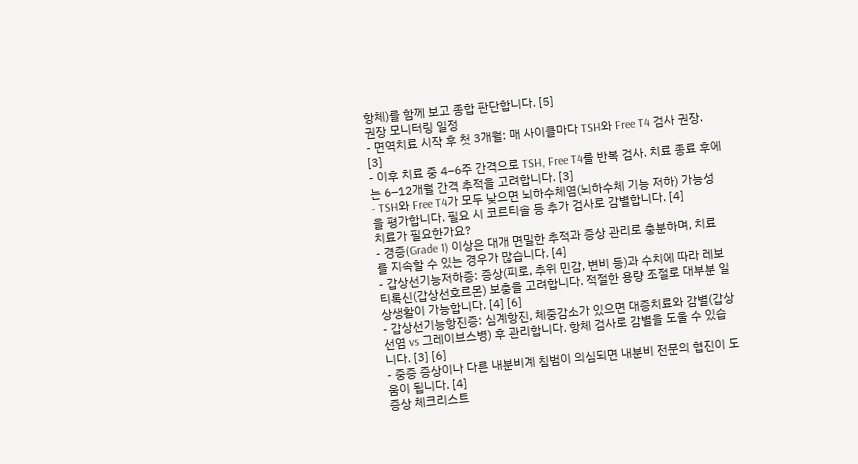항체)를 함께 보고 종합 판단합니다. [5]
권장 모니터링 일정
- 면역치료 시작 후 첫 3개월: 매 사이클마다 TSH와 Free T4 검사 권장. [3]
- 이후 치료 중 4–6주 간격으로 TSH, Free T4를 반복 검사. 치료 종료 후에는 6–12개월 간격 추적을 고려합니다. [3]
- TSH와 Free T4가 모두 낮으면 뇌하수체염(뇌하수체 기능 저하) 가능성을 평가합니다. 필요 시 코르티솔 등 추가 검사로 감별합니다. [4]
치료가 필요한가요?
- 경증(Grade 1) 이상은 대개 면밀한 추적과 증상 관리로 충분하며, 치료를 지속할 수 있는 경우가 많습니다. [4]
- 갑상선기능저하증: 증상(피로, 추위 민감, 변비 등)과 수치에 따라 레보티록신(갑상선호르몬) 보충을 고려합니다. 적절한 용량 조절로 대부분 일상생활이 가능합니다. [4] [6]
- 갑상선기능항진증: 심계항진, 체중감소가 있으면 대증치료와 감별(갑상선염 vs 그레이브스병) 후 관리합니다. 항체 검사로 감별을 도울 수 있습니다. [3] [6]
- 중증 증상이나 다른 내분비계 침범이 의심되면 내분비 전문의 협진이 도움이 됩니다. [4]
증상 체크리스트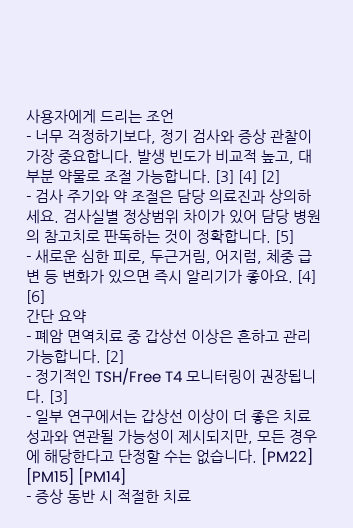사용자에게 드리는 조언
- 너무 걱정하기보다, 정기 검사와 증상 관찰이 가장 중요합니다. 발생 빈도가 비교적 높고, 대부분 약물로 조절 가능합니다. [3] [4] [2]
- 검사 주기와 약 조절은 담당 의료진과 상의하세요. 검사실별 정상범위 차이가 있어 담당 병원의 참고치로 판독하는 것이 정확합니다. [5]
- 새로운 심한 피로, 두근거림, 어지럼, 체중 급변 등 변화가 있으면 즉시 알리기가 좋아요. [4] [6]
간단 요약
- 폐암 면역치료 중 갑상선 이상은 흔하고 관리 가능합니다. [2]
- 정기적인 TSH/Free T4 모니터링이 권장됩니다. [3]
- 일부 연구에서는 갑상선 이상이 더 좋은 치료 성과와 연관될 가능성이 제시되지만, 모든 경우에 해당한다고 단정할 수는 없습니다. [PM22] [PM15] [PM14]
- 증상 동반 시 적절한 치료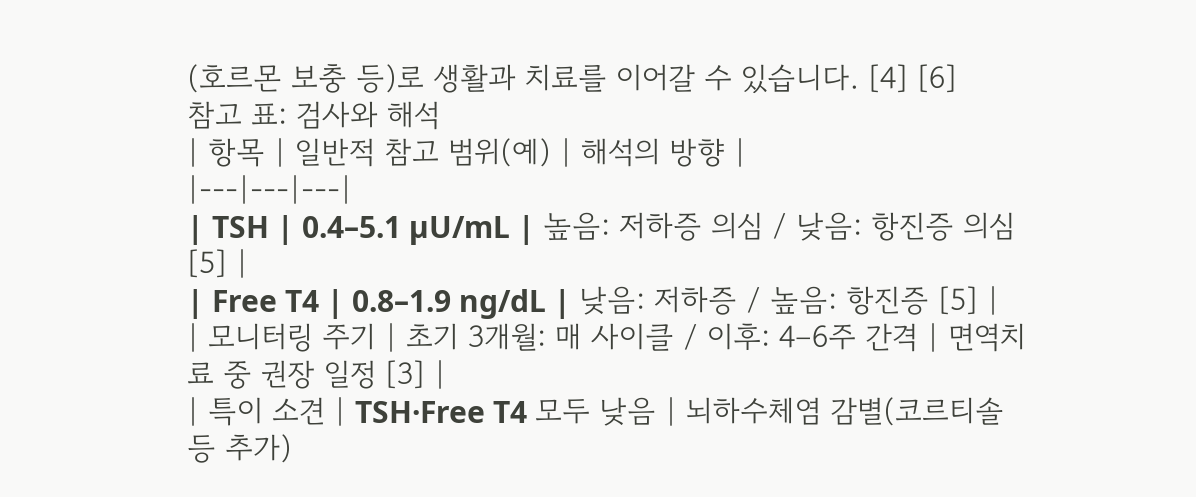(호르몬 보충 등)로 생활과 치료를 이어갈 수 있습니다. [4] [6]
참고 표: 검사와 해석
| 항목 | 일반적 참고 범위(예) | 해석의 방향 |
|---|---|---|
| TSH | 0.4–5.1 µU/mL | 높음: 저하증 의심 / 낮음: 항진증 의심 [5] |
| Free T4 | 0.8–1.9 ng/dL | 낮음: 저하증 / 높음: 항진증 [5] |
| 모니터링 주기 | 초기 3개월: 매 사이클 / 이후: 4–6주 간격 | 면역치료 중 권장 일정 [3] |
| 특이 소견 | TSH·Free T4 모두 낮음 | 뇌하수체염 감별(코르티솔 등 추가)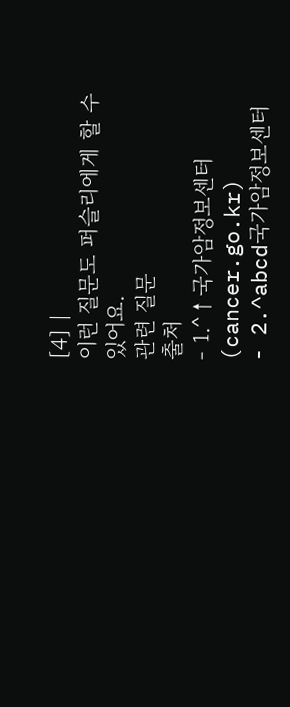[4] |
이런 질문도 퍼슬리에게 할 수 있어요.
관련 질문
출처
- 1.^↑국가암정보센터(cancer.go.kr)
- 2.^abcd국가암정보센터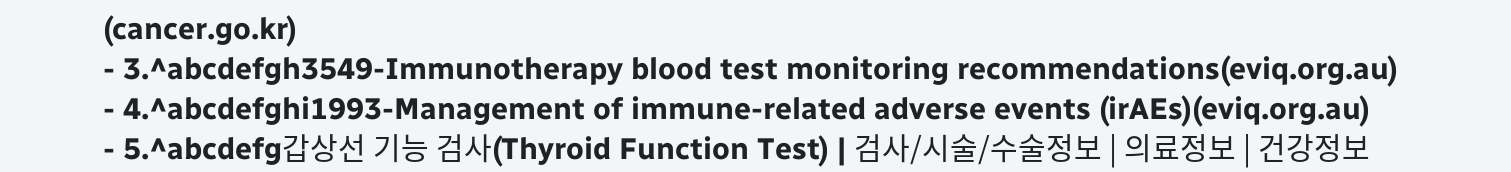(cancer.go.kr)
- 3.^abcdefgh3549-Immunotherapy blood test monitoring recommendations(eviq.org.au)
- 4.^abcdefghi1993-Management of immune-related adverse events (irAEs)(eviq.org.au)
- 5.^abcdefg갑상선 기능 검사(Thyroid Function Test) | 검사/시술/수술정보 | 의료정보 | 건강정보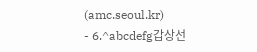(amc.seoul.kr)
- 6.^abcdefg갑상선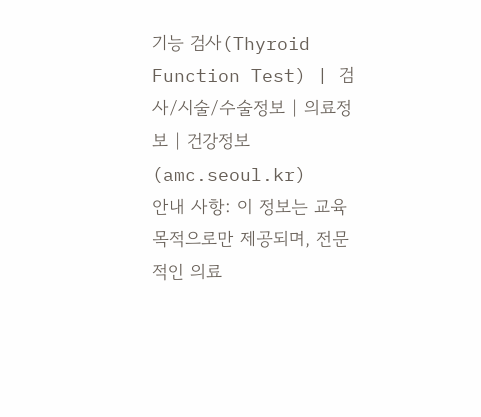기능 검사(Thyroid Function Test) | 검사/시술/수술정보 | 의료정보 | 건강정보(amc.seoul.kr)
안내 사항: 이 정보는 교육 목적으로만 제공되며, 전문적인 의료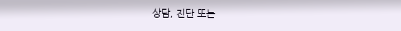상담, 진단 또는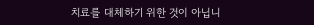치료를 대체하기 위한 것이 아닙니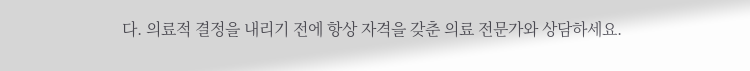다. 의료적 결정을 내리기 전에 항상 자격을 갖춘 의료 전문가와 상담하세요.